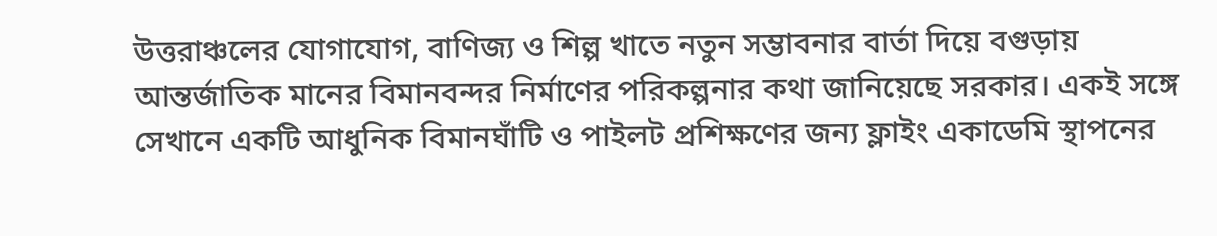উত্তরাঞ্চলের যোগাযোগ, বাণিজ্য ও শিল্প খাতে নতুন সম্ভাবনার বার্তা দিয়ে বগুড়ায় আন্তর্জাতিক মানের বিমানবন্দর নির্মাণের পরিকল্পনার কথা জানিয়েছে সরকার। একই সঙ্গে সেখানে একটি আধুনিক বিমানঘাঁটি ও পাইলট প্রশিক্ষণের জন্য ফ্লাইং একাডেমি স্থাপনের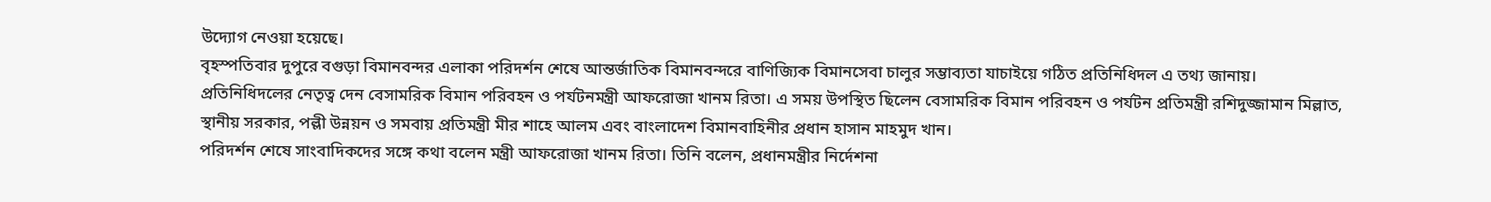উদ্যোগ নেওয়া হয়েছে।
বৃহস্পতিবার দুপুরে বগুড়া বিমানবন্দর এলাকা পরিদর্শন শেষে আন্তর্জাতিক বিমানবন্দরে বাণিজ্যিক বিমানসেবা চালুর সম্ভাব্যতা যাচাইয়ে গঠিত প্রতিনিধিদল এ তথ্য জানায়।
প্রতিনিধিদলের নেতৃত্ব দেন বেসামরিক বিমান পরিবহন ও পর্যটনমন্ত্রী আফরোজা খানম রিতা। এ সময় উপস্থিত ছিলেন বেসামরিক বিমান পরিবহন ও পর্যটন প্রতিমন্ত্রী রশিদুজ্জামান মিল্লাত, স্থানীয় সরকার, পল্লী উন্নয়ন ও সমবায় প্রতিমন্ত্রী মীর শাহে আলম এবং বাংলাদেশ বিমানবাহিনীর প্রধান হাসান মাহমুদ খান।
পরিদর্শন শেষে সাংবাদিকদের সঙ্গে কথা বলেন মন্ত্রী আফরোজা খানম রিতা। তিনি বলেন, প্রধানমন্ত্রীর নির্দেশনা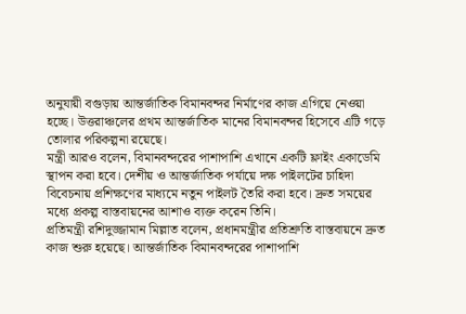অনুযায়ী বগুড়ায় আন্তর্জাতিক বিমানবন্দর নির্মাণের কাজ এগিয়ে নেওয়া হচ্ছে। উত্তরাঞ্চলের প্রথম আন্তর্জাতিক মানের বিমানবন্দর হিসেবে এটি গড়ে তোলার পরিকল্পনা রয়েছে।
মন্ত্রী আরও বলেন, বিমানবন্দরের পাশাপাশি এখানে একটি ফ্লাইং একাডেমি স্থাপন করা হবে। দেশীয় ও আন্তর্জাতিক পর্যায়ে দক্ষ পাইলটের চাহিদা বিবেচনায় প্রশিক্ষণের মাধ্যমে নতুন পাইলট তৈরি করা হবে। দ্রুত সময়ের মধ্যে প্রকল্প বাস্তবায়নের আশাও ব্যক্ত করেন তিনি।
প্রতিমন্ত্রী রশিদুজ্জামান মিল্লাত বলেন, প্রধানমন্ত্রীর প্রতিশ্রুতি বাস্তবায়নে দ্রুত কাজ শুরু হয়েছে। আন্তর্জাতিক বিমানবন্দরের পাশাপাশি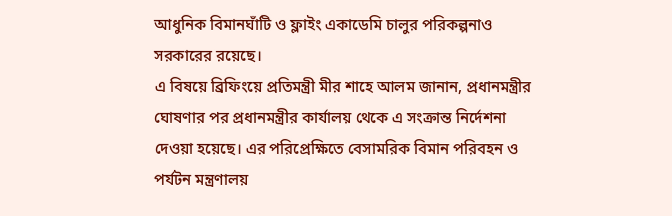আধুনিক বিমানঘাঁটি ও ফ্লাইং একাডেমি চালুর পরিকল্পনাও সরকারের রয়েছে।
এ বিষয়ে ব্রিফিংয়ে প্রতিমন্ত্রী মীর শাহে আলম জানান, প্রধানমন্ত্রীর ঘোষণার পর প্রধানমন্ত্রীর কার্যালয় থেকে এ সংক্রান্ত নির্দেশনা দেওয়া হয়েছে। এর পরিপ্রেক্ষিতে বেসামরিক বিমান পরিবহন ও পর্যটন মন্ত্রণালয়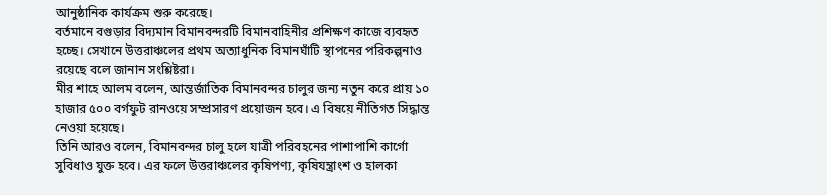আনুষ্ঠানিক কার্যক্রম শুরু করেছে।
বর্তমানে বগুড়ার বিদ্যমান বিমানবন্দরটি বিমানবাহিনীর প্রশিক্ষণ কাজে ব্যবহৃত হচ্ছে। সেখানে উত্তরাঞ্চলের প্রথম অত্যাধুনিক বিমানঘাঁটি স্থাপনের পরিকল্পনাও রয়েছে বলে জানান সংশ্লিষ্টরা।
মীর শাহে আলম বলেন, আন্তর্জাতিক বিমানবন্দর চালুর জন্য নতুন করে প্রায় ১০ হাজার ৫০০ বর্গফুট রানওয়ে সম্প্রসারণ প্রয়োজন হবে। এ বিষয়ে নীতিগত সিদ্ধান্ত নেওয়া হয়েছে।
তিনি আরও বলেন, বিমানবন্দর চালু হলে যাত্রী পরিবহনের পাশাপাশি কার্গো সুবিধাও যুক্ত হবে। এর ফলে উত্তরাঞ্চলের কৃষিপণ্য, কৃষিযন্ত্রাংশ ও হালকা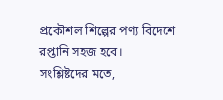প্রকৌশল শিল্পের পণ্য বিদেশে রপ্তানি সহজ হবে।
সংশ্লিষ্টদের মতে,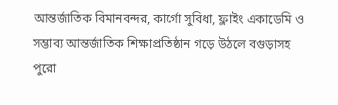আন্তর্জাতিক বিমানবন্দর, কার্গো সুবিধা, ফ্লাইং একাডেমি ও সম্ভাব্য আন্তর্জাতিক শিক্ষাপ্রতিষ্ঠান গড়ে উঠলে বগুড়াসহ পুরো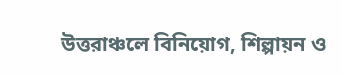উত্তরাঞ্চলে বিনিয়োগ, শিল্পায়ন ও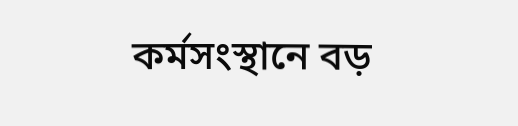কর্মসংস্থানে বড়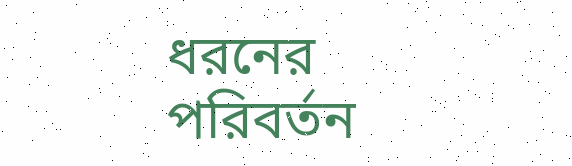ধরনের পরিবর্তন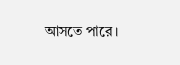আসতে পারে।